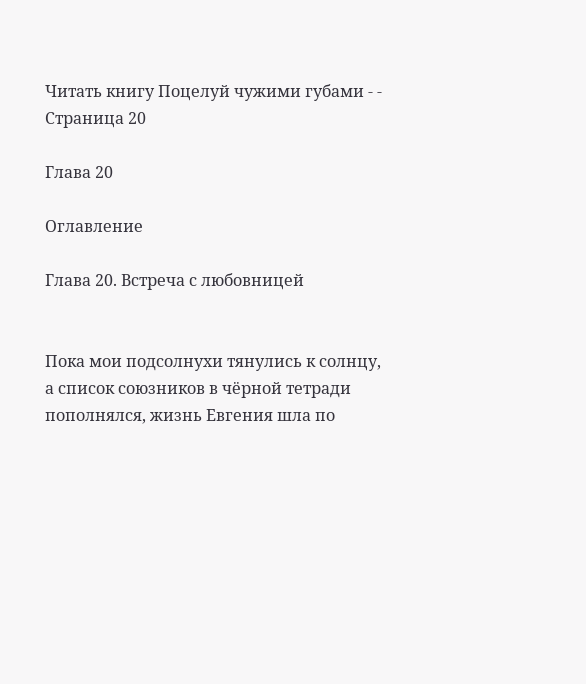Читать книгу Поцелуй чужими губами - - Страница 20

Глава 20

Оглавление

Глава 20. Встреча с любовницей


Пока мои подсолнухи тянулись к солнцу, а список союзников в чёрной тетради пополнялся, жизнь Евгения шла по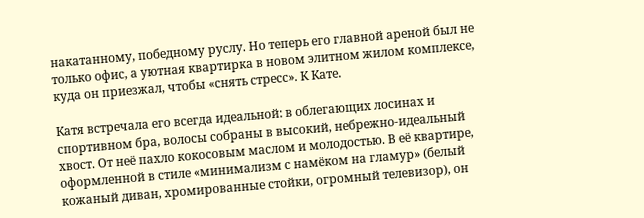накатанному, победному руслу. Но теперь его главной ареной был не только офис, а уютная квартирка в новом элитном жилом комплексе, куда он приезжал, чтобы «снять стресс». К Кате.

Катя встречала его всегда идеальной: в облегающих лосинах и спортивном бра, волосы собраны в высокий, небрежно-идеальный хвост. От неё пахло кокосовым маслом и молодостью. В её квартире, оформленной в стиле «минимализм с намёком на гламур» (белый кожаный диван, хромированные стойки, огромный телевизор), он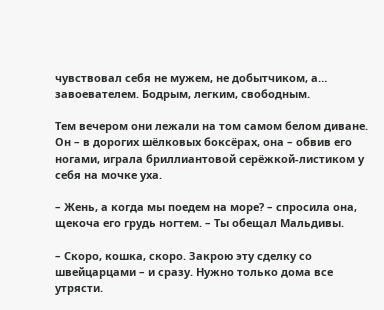чувствовал себя не мужем, не добытчиком, а… завоевателем. Бодрым, легким, свободным.

Тем вечером они лежали на том самом белом диване. Он – в дорогих шёлковых боксёрах, она – обвив его ногами, играла бриллиантовой серёжкой-листиком у себя на мочке уха.

– Жень, а когда мы поедем на море? – спросила она, щекоча его грудь ногтем. – Ты обещал Мальдивы.

– Скоро, кошка, скоро. Закрою эту сделку со швейцарцами – и сразу. Нужно только дома все утрясти.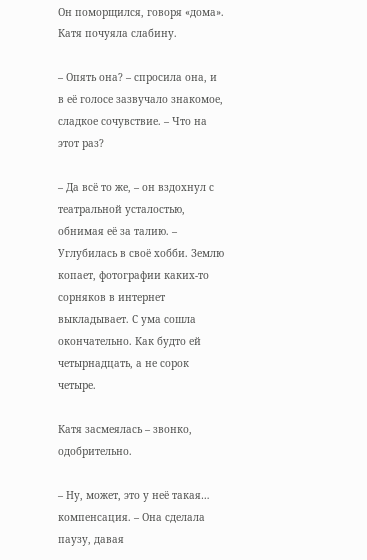Он поморщился, говоря «дома». Катя почуяла слабину.

– Опять она? – спросила она, и в её голосе зазвучало знакомое, сладкое сочувствие. – Что на этот раз?

– Да всё то же, – он вздохнул с театральной усталостью, обнимая её за талию. – Углубилась в своё хобби. Землю копает, фотографии каких-то сорняков в интернет выкладывает. С ума сошла окончательно. Как будто ей четырнадцать, а не сорок четыре.

Катя засмеялась – звонко, одобрительно.

– Ну, может, это у неё такая… компенсация. – Она сделала паузу, давая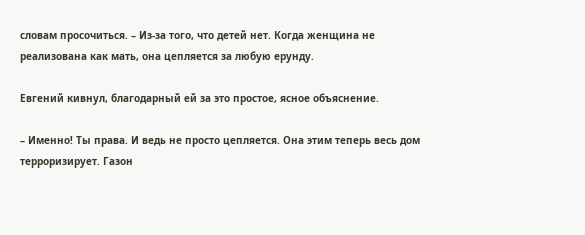словам просочиться. – Из-за того, что детей нет. Когда женщина не реализована как мать, она цепляется за любую ерунду.

Евгений кивнул, благодарный ей за это простое, ясное объяснение.

– Именно! Ты права. И ведь не просто цепляется. Она этим теперь весь дом терроризирует. Газон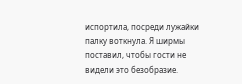испортила, посреди лужайки палку воткнула. Я ширмы поставил, чтобы гости не видели это безобразие.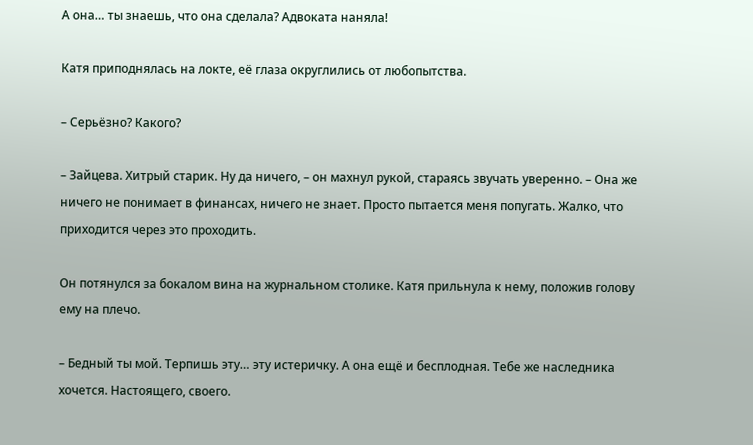А она… ты знаешь, что она сделала? Адвоката наняла!

Катя приподнялась на локте, её глаза округлились от любопытства.

– Серьёзно? Какого?

– Зайцева. Хитрый старик. Ну да ничего, – он махнул рукой, стараясь звучать уверенно. – Она же ничего не понимает в финансах, ничего не знает. Просто пытается меня попугать. Жалко, что приходится через это проходить.

Он потянулся за бокалом вина на журнальном столике. Катя прильнула к нему, положив голову ему на плечо.

– Бедный ты мой. Терпишь эту… эту истеричку. А она ещё и бесплодная. Тебе же наследника хочется. Настоящего, своего.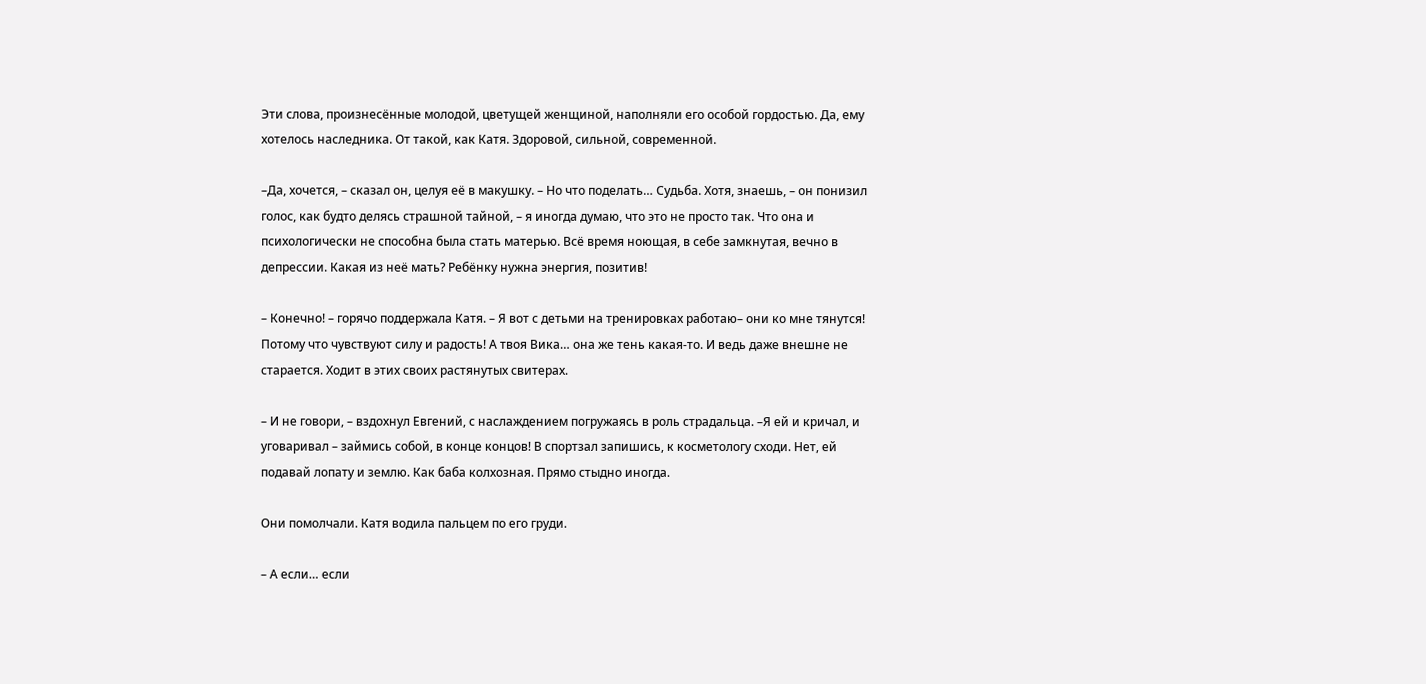Эти слова, произнесённые молодой, цветущей женщиной, наполняли его особой гордостью. Да, ему хотелось наследника. От такой, как Катя. Здоровой, сильной, современной.

–Да, хочется, – сказал он, целуя её в макушку. – Но что поделать… Судьба. Хотя, знаешь, – он понизил голос, как будто делясь страшной тайной, – я иногда думаю, что это не просто так. Что она и психологически не способна была стать матерью. Всё время ноющая, в себе замкнутая, вечно в депрессии. Какая из неё мать? Ребёнку нужна энергия, позитив!

– Конечно! – горячо поддержала Катя. – Я вот с детьми на тренировках работаю– они ко мне тянутся! Потому что чувствуют силу и радость! А твоя Вика… она же тень какая-то. И ведь даже внешне не старается. Ходит в этих своих растянутых свитерах.

– И не говори, – вздохнул Евгений, с наслаждением погружаясь в роль страдальца. –Я ей и кричал, и уговаривал – займись собой, в конце концов! В спортзал запишись, к косметологу сходи. Нет, ей подавай лопату и землю. Как баба колхозная. Прямо стыдно иногда.

Они помолчали. Катя водила пальцем по его груди.

– А если… если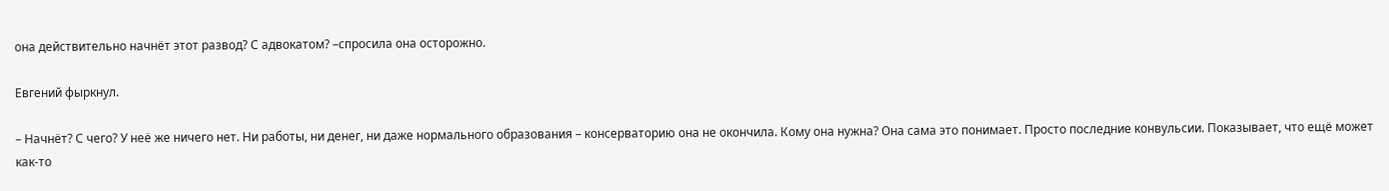она действительно начнёт этот развод? С адвокатом? –спросила она осторожно.

Евгений фыркнул.

– Начнёт? С чего? У неё же ничего нет. Ни работы, ни денег, ни даже нормального образования – консерваторию она не окончила. Кому она нужна? Она сама это понимает. Просто последние конвульсии. Показывает, что ещё может как-то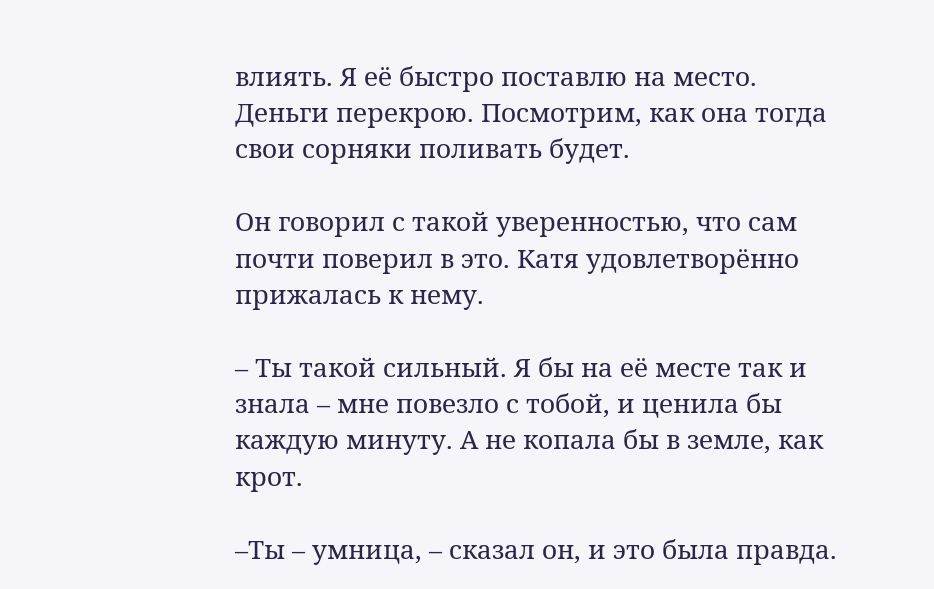влиять. Я её быстро поставлю на место. Деньги перекрою. Посмотрим, как она тогда свои сорняки поливать будет.

Он говорил с такой уверенностью, что сам почти поверил в это. Катя удовлетворённо прижалась к нему.

– Ты такой сильный. Я бы на её месте так и знала – мне повезло с тобой, и ценила бы каждую минуту. А не копала бы в земле, как крот.

–Ты – умница, – сказал он, и это была правда.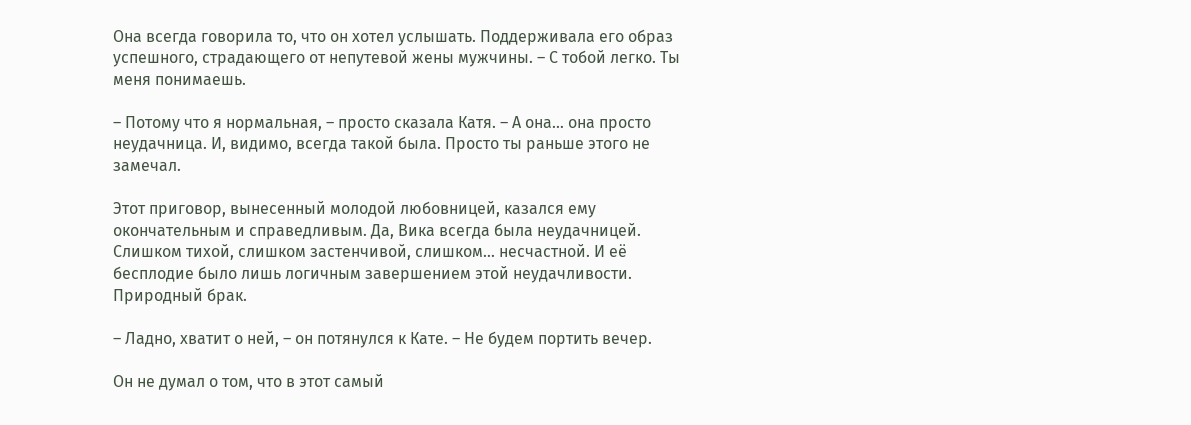Она всегда говорила то, что он хотел услышать. Поддерживала его образ успешного, страдающего от непутевой жены мужчины. – С тобой легко. Ты меня понимаешь.

– Потому что я нормальная, – просто сказала Катя. – А она… она просто неудачница. И, видимо, всегда такой была. Просто ты раньше этого не замечал.

Этот приговор, вынесенный молодой любовницей, казался ему окончательным и справедливым. Да, Вика всегда была неудачницей. Слишком тихой, слишком застенчивой, слишком… несчастной. И её бесплодие было лишь логичным завершением этой неудачливости. Природный брак.

– Ладно, хватит о ней, – он потянулся к Кате. – Не будем портить вечер.

Он не думал о том, что в этот самый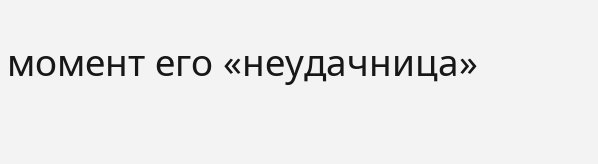момент его «неудачница»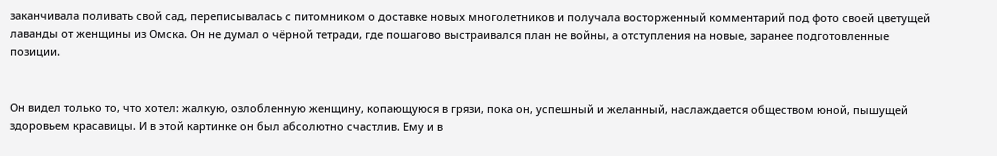заканчивала поливать свой сад, переписывалась с питомником о доставке новых многолетников и получала восторженный комментарий под фото своей цветущей лаванды от женщины из Омска. Он не думал о чёрной тетради, где пошагово выстраивался план не войны, а отступления на новые, заранее подготовленные позиции.


Он видел только то, что хотел: жалкую, озлобленную женщину, копающуюся в грязи, пока он, успешный и желанный, наслаждается обществом юной, пышущей здоровьем красавицы. И в этой картинке он был абсолютно счастлив. Ему и в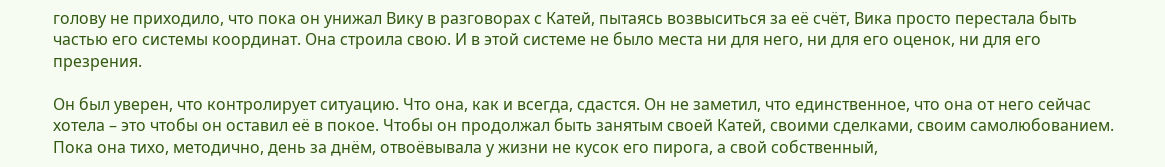голову не приходило, что пока он унижал Вику в разговорах с Катей, пытаясь возвыситься за её счёт, Вика просто перестала быть частью его системы координат. Она строила свою. И в этой системе не было места ни для него, ни для его оценок, ни для его презрения.

Он был уверен, что контролирует ситуацию. Что она, как и всегда, сдастся. Он не заметил, что единственное, что она от него сейчас хотела – это чтобы он оставил её в покое. Чтобы он продолжал быть занятым своей Катей, своими сделками, своим самолюбованием. Пока она тихо, методично, день за днём, отвоёвывала у жизни не кусок его пирога, а свой собственный,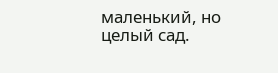маленький, но целый сад.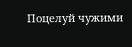Поцелуй чужими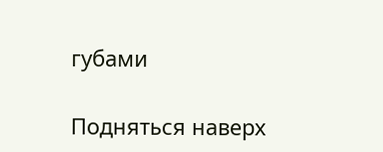губами

Подняться наверх